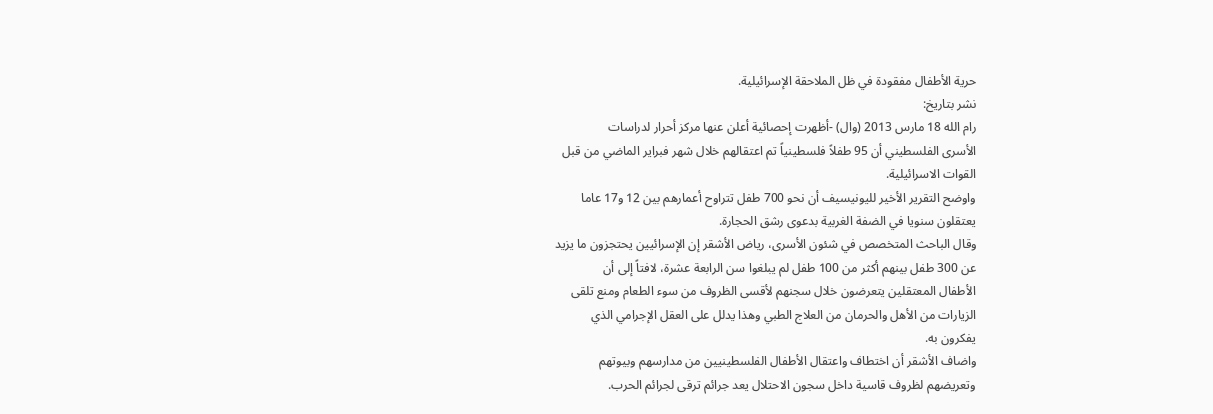حرية الأطفال مفقودة في ظل الملاحقة الإسرائيلية.
نشر بتاريخ:
رام الله 18 مارس 2013 (وال) -أظهرت إحصائية أعلن عنها مركز أحرار لدراسات
الأسرى الفلسطيني أن 95 طفلاً فلسطينياً تم اعتقالهم خلال شهر فبراير الماضي من قبل
القوات الاسرائيلية.
واوضح التقرير الأخير لليونيسيف أن نحو 700 طفل تتراوح أعمارهم بين 12 و17 عاما
يعتقلون سنويا في الضفة الغربية بدعوى رشق الحجارة.
وقال الباحث المتخصص في شئون الأسرى، رياض الأشقر إن الإسرائيين يحتجزون ما يزيد
عن 300 طفل بينهم أكثر من 100 طفل لم يبلغوا سن الرابعة عشرة، لافتاً إلى أن
الأطفال المعتقلين يتعرضون خلال سجنهم لأقسى الظروف من سوء الطعام ومنع تلقى
الزيارات من الأهل والحرمان من العلاج الطبي وهذا يدلل على العقل الإجرامي الذي
يفكرون به.
واضاف الأشقر أن اختطاف واعتقال الأطفال الفلسطينيين من مدارسهم وبيوتهم
وتعريضهم لظروف قاسية داخل سجون الاحتلال يعد جرائم ترقى لجرائم الحرب.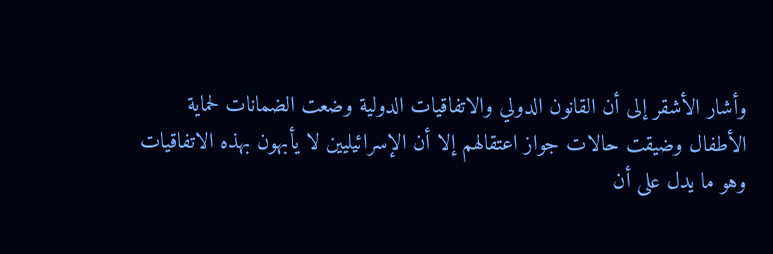وأشار الأشقر إلى أن القانون الدولي والاتفاقيات الدولية وضعت الضمانات لحماية
الأطفال وضيقت حالات جواز اعتقالهم إلا أن الإسرائيليين لا يأبهون بهذه الاتفاقيات
وهو ما يدل على أن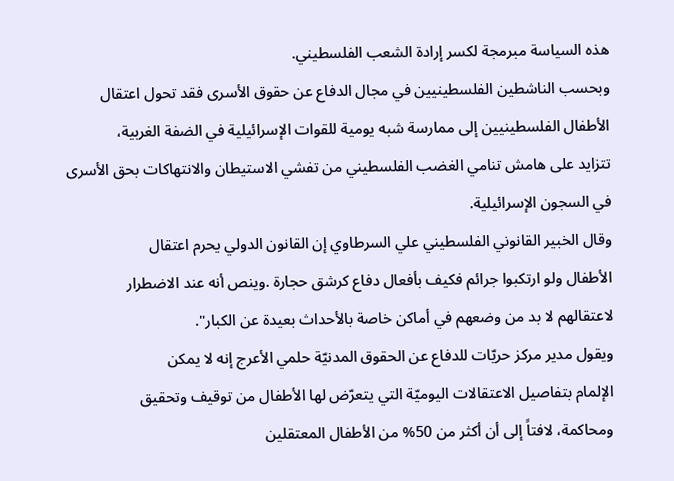هذه السياسة مبرمجة لكسر إرادة الشعب الفلسطيني.
وبحسب الناشطين الفلسطينيين في مجال الدفاع عن حقوق الأسرى فقد تحول اعتقال
الأطفال الفلسطينيين إلى ممارسة شبه يومية للقوات الإسرائيلية في الضفة الغربية،
تتزايد على هامش تنامي الغضب الفلسطيني من تفشي الاستيطان والانتهاكات بحق الأسرى
في السجون الإسرائيلية.
وقال الخبير القانوني الفلسطيني علي السرطاوي إن القانون الدولي يحرم اعتقال
الأطفال ولو ارتكبوا جرائم فكيف بأفعال دفاع كرشق حجارة .وينص أنه عند الاضطرار
لاعتقالهم لا بد من وضعهم في أماكن خاصة بالأحداث بعيدة عن الكبار".
ويقول مدير مركز حريّات للدفاع عن الحقوق المدنيّة حلمي الأعرج إنه لا يمكن
الإلمام بتفاصيل الاعتقالات اليوميّة التي يتعرّض لها الأطفال من توقيف وتحقيق
ومحاكمة، لافتاً إلى أن أكثر من 50% من الأطفال المعتقلين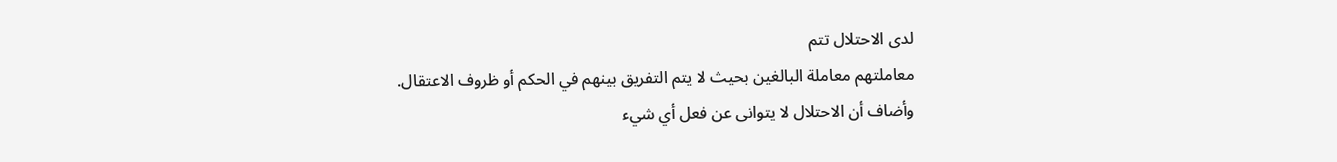لدى الاحتلال تتم
معاملتهم معاملة البالغين بحيث لا يتم التفريق بينهم في الحكم أو ظروف الاعتقال.
وأضاف أن الاحتلال لا يتوانى عن فعل أي شيء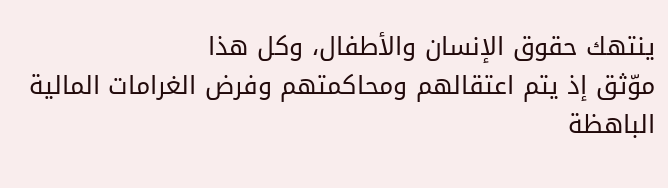ينتهك حقوق الإنسان والأطفال، وكل هذا
موّثق إذ يتم اعتقالهم ومحاكمتهم وفرض الغرامات المالية الباهظة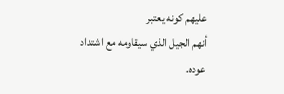عليهم كونه يعتبر
أنهم الجيل الذي سيقاومه مع اشتداد عوده.